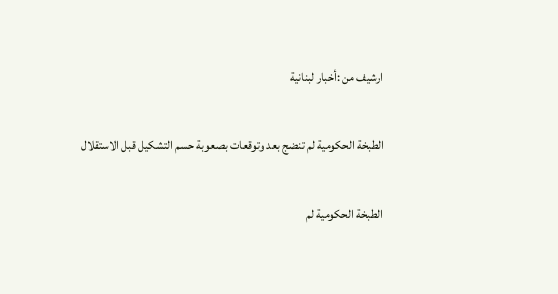ارشيف من :أخبار لبنانية

الطبخة الحكومية لم تنضج بعد وتوقعات بصعوبة حسم التشكيل قبل الاستقلال

الطبخة الحكومية لم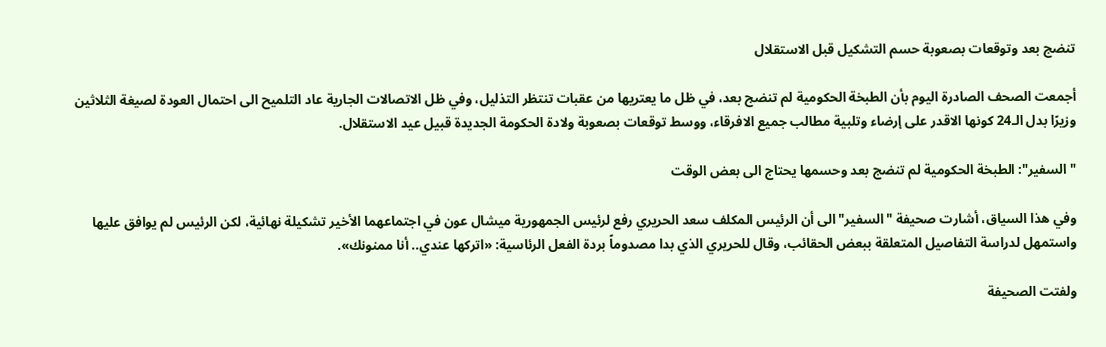تنضج بعد وتوقعات بصعوبة حسم التشكيل قبل الاستقلال

أجمعت الصحف الصادرة اليوم بأن الطبخة الحكومية لم تنضج بعد، في ظل ما يعتريها من عقبات تنتظر التذليل، وفي ظل الاتصالات الجارية عاد التلميح الى احتمال العودة لصيغة الثلاثين وزيرًا بدل الـ24 كونها الاقدر على إرضاء وتلبية مطالب جميع الافرقاء، ووسط توقعات بصعوبة ولادة الحكومة الجديدة قبيل عيد الاستقلال.

"السفير": الطبخة الحكومية لم تنضج بعد وحسمها يحتاج الى بعض الوقت

وفي هذا السياق، أشارت صحيفة "السفير" الى أن الرئيس المكلف سعد الحريري رفع لرئيس الجمهورية ميشال عون في اجتماعهما الأخير تشكيلة نهائية، لكن الرئيس لم يوافق عليها واستمهل لدراسة التفاصيل المتعلقة ببعض الحقائب، وقال للحريري الذي بدا مصدوماً بردة الفعل الرئاسية: «اتركها عندي.. أنا ممنونك».

ولفتت الصحيفة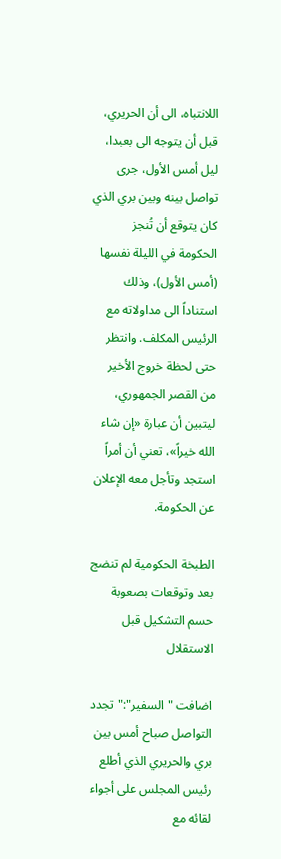اللانتباه، الى أن الحريري، قبل أن يتوجه الى بعبدا، ليل أمس الأول، جرى تواصل بينه وبين بري الذي كان يتوقع أن تُنجز الحكومة في الليلة نفسها (أمس الأول)، وذلك استناداً الى مداولاته مع الرئيس المكلف. وانتظر حتى لحظة خروج الأخير من القصر الجمهوري، ليتبين أن عبارة «إن شاء الله خيراً»، تعني أن أمراً استجد وتأجل معه الإعلان عن الحكومة.

الطبخة الحكومية لم تنضج بعد وتوقعات بصعوبة حسم التشكيل قبل الاستقلال

اضافت "السفير":"تجدد التواصل صباح أمس بين بري والحريري الذي أطلع رئيس المجلس على أجواء لقائه مع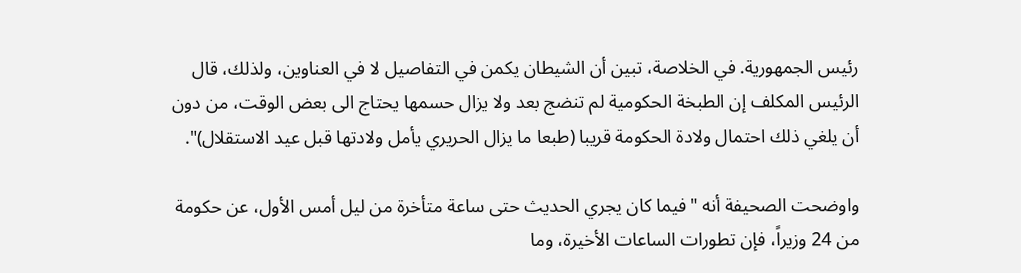رئيس الجمهورية. في الخلاصة، تبين أن الشيطان يكمن في التفاصيل لا في العناوين، ولذلك، قال الرئيس المكلف إن الطبخة الحكومية لم تنضج بعد ولا يزال حسمها يحتاج الى بعض الوقت، من دون أن يلغي ذلك احتمال ولادة الحكومة قريبا (طبعا ما يزال الحريري يأمل ولادتها قبل عيد الاستقلال)".

واوضحت الصحيفة أنه "فيما كان يجري الحديث حتى ساعة متأخرة من ليل أمس الأول، عن حكومة من 24 وزيراً، فإن تطورات الساعات الأخيرة، وما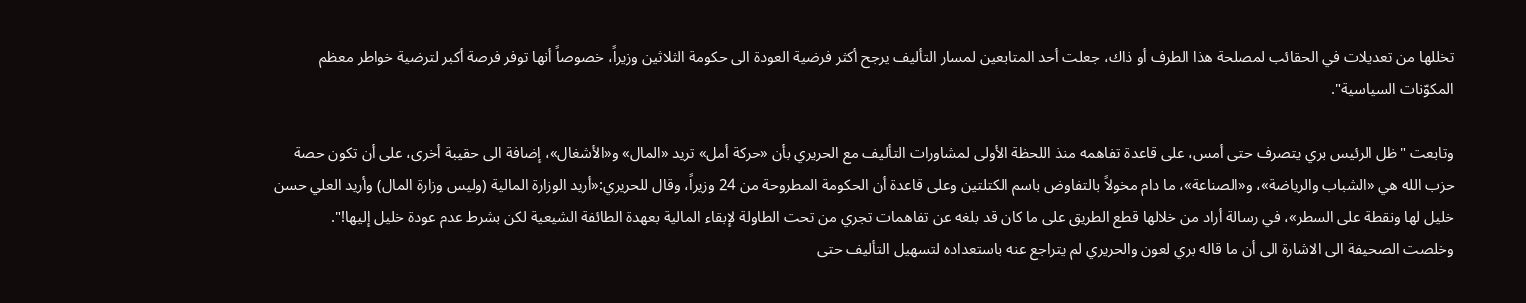تخللها من تعديلات في الحقائب لمصلحة هذا الطرف أو ذاك، جعلت أحد المتابعين لمسار التأليف يرجح أكثر فرضية العودة الى حكومة الثلاثين وزيراً، خصوصاً أنها توفر فرصة أكبر لترضية خواطر معظم المكوّنات السياسية".

وتابعت "ظل الرئيس بري يتصرف حتى أمس، على قاعدة تفاهمه منذ اللحظة الأولى لمشاورات التأليف مع الحريري بأن «حركة أمل» تريد «المال» و«الأشغال»، إضافة الى حقيبة أخرى، على أن تكون حصة حزب الله هي «الشباب والرياضة»، و«الصناعة»، ما دام مخولاً بالتفاوض باسم الكتلتين وعلى قاعدة أن الحكومة المطروحة من 24 وزيراً، وقال للحريري:«أريد الوزارة المالية (وليس وزارة المال) وأريد العلي حسن خليل لها ونقطة على السطر»، في رسالة أراد من خلالها قطع الطريق على ما كان قد بلغه عن تفاهمات تجري من تحت الطاولة لإبقاء المالية بعهدة الطائفة الشيعية لكن بشرط عدم عودة خليل إليها!".
وخلصت الصحيفة الى الاشارة الى أن ما قاله بري لعون والحريري لم يتراجع عنه باستعداده لتسهيل التأليف حتى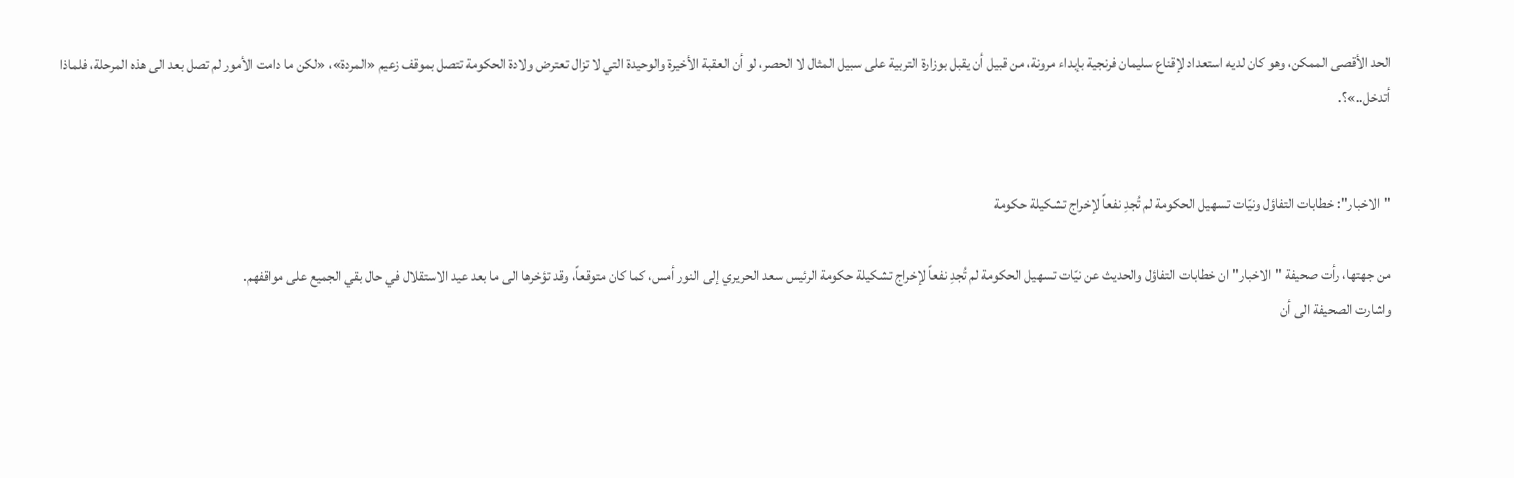الحد الأقصى الممكن، وهو كان لديه استعداد لإقناع سليمان فرنجية بإبداء مرونة، من قبيل أن يقبل بوزارة التربية على سبيل المثال لا الحصر، لو أن العقبة الأخيرة والوحيدة التي لا تزال تعترض ولادة الحكومة تتصل بموقف زعيم «المردة»، «لكن ما دامت الأمور لم تصل بعد الى هذه المرحلة، فلماذا أتدخل..»؟.


"الاخبار": خطابات التفاؤل ونيّات تسهيل الحكومة لم تُجدِ نفعاً لإخراج تشكيلة حكومة

من جهتها، رأت صحيفة "الاخبار" ان خطابات التفاؤل والحديث عن نيّات تسهيل الحكومة لم تُجدِ نفعاً لإخراج تشكيلة حكومة الرئيس سعد الحريري إلى النور أمس، كما كان متوقعاً، وقد تؤخرها الى ما بعد عيد الاستقلال في حال بقي الجميع على مواقفهم.
واشارت الصحيفة الى أن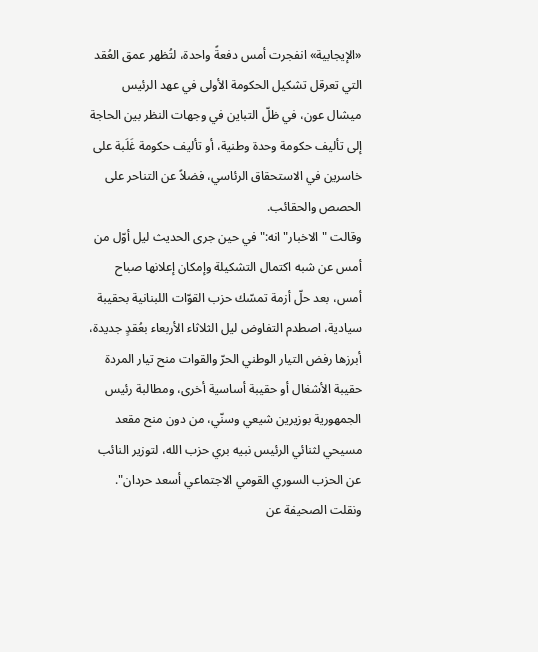«الإيجابية» انفجرت أمس دفعةً واحدة، لتُظهر عمق العُقد التي تعرقل تشكيل الحكومة الأولى في عهد الرئيس ميشال عون، في ظلّ التباين في وجهات النظر بين الحاجة إلى تأليف حكومة وحدة وطنية، أو تأليف حكومة غَلَبة على خاسرين في الاستحقاق الرئاسي، فضلاً عن التناحر على الحصص والحقائب.
وقالت "الاخبار" انه:"في حين جرى الحديث ليل أوّل من أمس عن شبه اكتمال التشكيلة وإمكان إعلانها صباح أمس، بعد حلّ أزمة تمسّك حزب القوّات اللبنانية بحقيبة سيادية، اصطدم التفاوض ليل الثلاثاء الأربعاء بعُقدٍ جديدة، أبرزها رفض التيار الوطني الحرّ والقوات منح تيار المردة حقيبة الأشغال أو حقيبة أساسية أخرى، ومطالبة رئيس الجمهورية بوزيرين شيعي وسنّي، من دون منح مقعد مسيحي لثنائي الرئيس نبيه بري حزب الله، لتوزير النائب عن الحزب السوري القومي الاجتماعي أسعد حردان".
ونقلت الصحيفة عن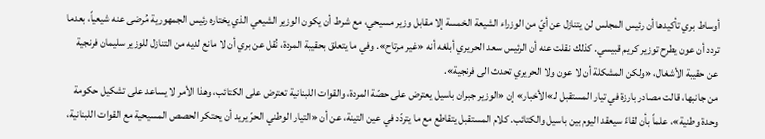أوساط بري تأكيدها أن رئيس المجلس لن يتنازل عن أيّ من الوزراء الشيعة الخمسة إلا مقابل وزير مسيحي، مع شرط أن يكون الوزير الشيعي الذي يختاره رئيس الجمهورية مُرضى عنه شيعياً، بعدما تردد أن عون يطرح توزير كريم قبيسي. كذلك نقلت عنه أن الرئيس سعد الحريري أبلغه أنه «غير مرتاح». وفي ما يتعلق بحقيبة المردة، نُقل عن بري أن لا مانع لديه من التنازل للوزير سليمان فرنجية عن حقيبة الأشغال، «ولكن المشكلة أن لا عون ولا الحريري تحدث الى فرنجية».
من جانبها، قالت مصادر بارزة في تيار المستقبل لـ»الأخبار» إن «الوزير جبران باسيل يعترض على حصّة المردة، والقوات اللبنانية تعترض على الكتائب، وهذا الأمر لا يساعد على تشكيل حكومة وحدة وطنية»، علماً بأن لقاءً سيعقد اليوم بين باسيل والكتائب. كلام المستقبل يتقاطع مع ما يتردّد في عين التينة، عن أن «التيار الوطني الحرّ يريد أن يحتكر الحصص المسيحية مع القوات اللبنانية،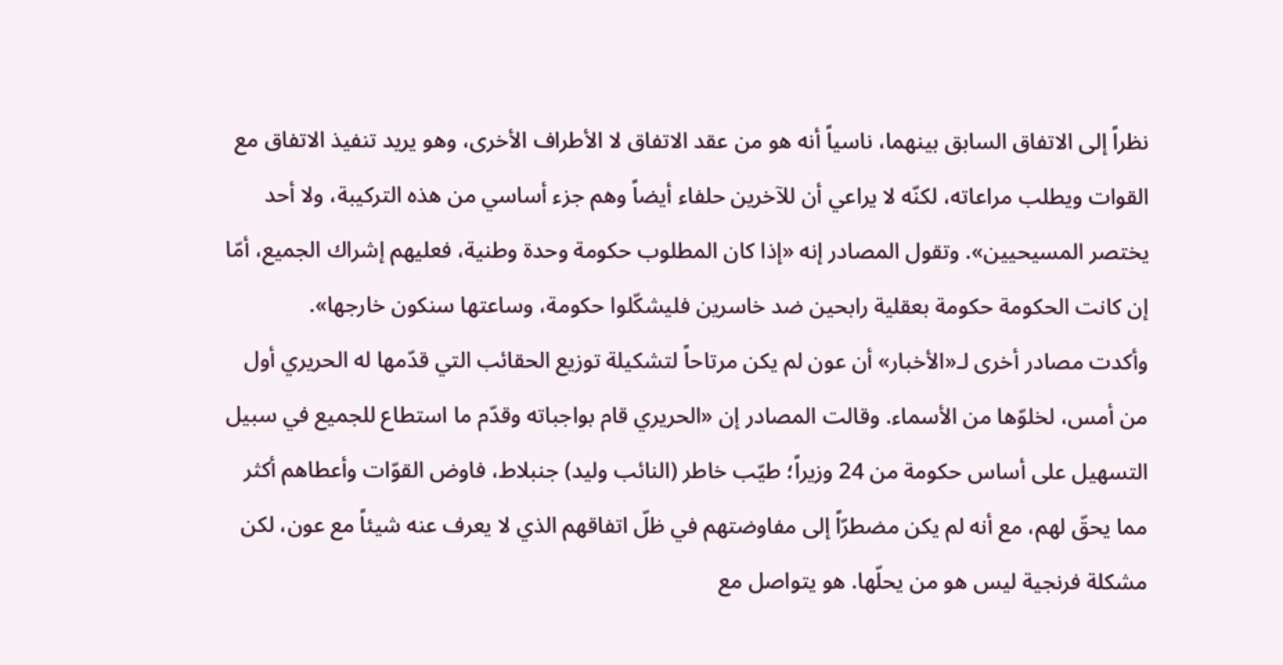نظراً إلى الاتفاق السابق بينهما، ناسياً أنه هو من عقد الاتفاق لا الأطراف الأخرى، وهو يريد تنفيذ الاتفاق مع القوات ويطلب مراعاته، لكنّه لا يراعي أن للآخرين حلفاء أيضاً وهم جزء أساسي من هذه التركيبة، ولا أحد يختصر المسيحيين». وتقول المصادر إنه «إذا كان المطلوب حكومة وحدة وطنية، فعليهم إشراك الجميع، أمّا إن كانت الحكومة حكومة بعقلية رابحين ضد خاسرين فليشكّلوا حكومة، وساعتها سنكون خارجها».
وأكدت مصادر أخرى لـ«الأخبار» أن عون لم يكن مرتاحاً لتشكيلة توزيع الحقائب التي قدّمها له الحريري أول من أمس، لخلوّها من الأسماء. وقالت المصادر إن «الحريري قام بواجباته وقدّم ما استطاع للجميع في سبيل التسهيل على أساس حكومة من 24 وزيراً؛ طيّب خاطر (النائب وليد) جنبلاط، فاوض القوّات وأعطاهم أكثر مما يحقّ لهم، مع أنه لم يكن مضطرّاً إلى مفاوضتهم في ظلّ اتفاقهم الذي لا يعرف عنه شيئاً مع عون، لكن مشكلة فرنجية ليس هو من يحلّها. هو يتواصل مع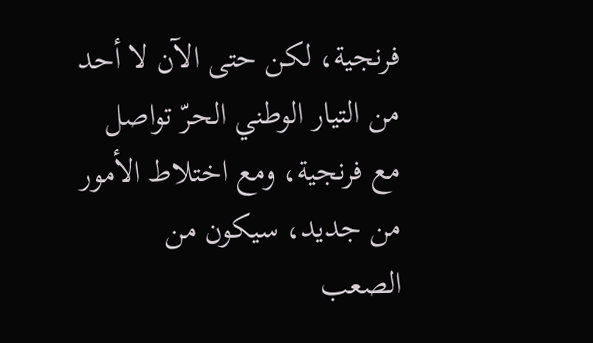فرنجية، لكن حتى الآن لا أحد من التيار الوطني الحرّ تواصل مع فرنجية، ومع اختلاط الأمور من جديد، سيكون من الصعب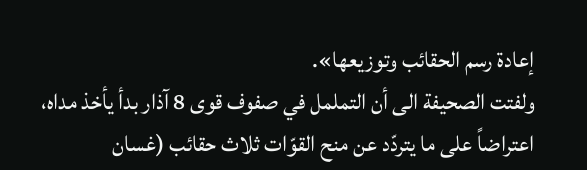إعادة رسم الحقائب وتوزيعها».
ولفتت الصحيفة الى أن التململ في صفوف قوى 8 آذار بدأ يأخذ مداه، اعتراضاً على ما يتردّد عن منح القوّات ثلاث حقائب (غسان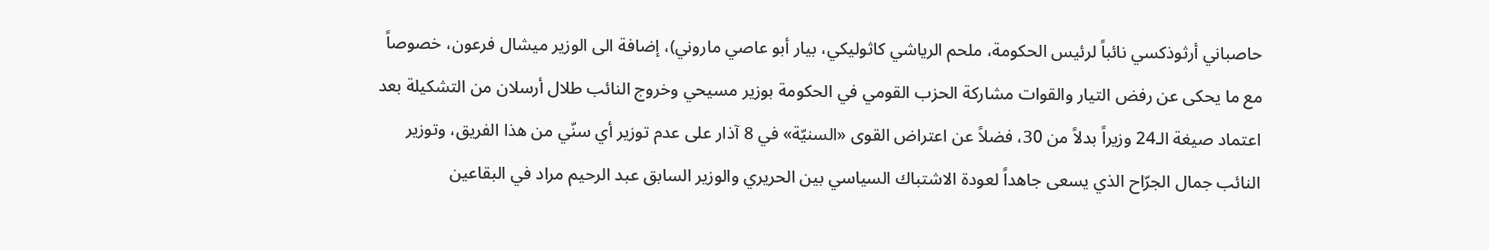حاصباني أرثوذكسي نائباً لرئيس الحكومة، ملحم الرياشي كاثوليكي، بيار أبو عاصي ماروني)، إضافة الى الوزير ميشال فرعون، خصوصاً مع ما يحكى عن رفض التيار والقوات مشاركة الحزب القومي في الحكومة بوزير مسيحي وخروج النائب طلال أرسلان من التشكيلة بعد اعتماد صيغة الـ24 وزيراً بدلاً من 30، فضلاً عن اعتراض القوى «السنيّة» في 8 آذار على عدم توزير أي سنّي من هذا الفريق، وتوزير النائب جمال الجرّاح الذي يسعى جاهداً لعودة الاشتباك السياسي بين الحريري والوزير السابق عبد الرحيم مراد في البقاعين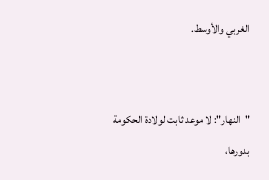الغربي والأوسط.


"النهار": لا موعد ثابت لولادة الحكومة
بدورها،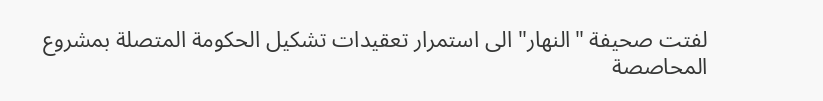لفتت صحيفة "النهار" الى استمرار تعقيدات تشكيل الحكومة المتصلة بمشروع المحاصصة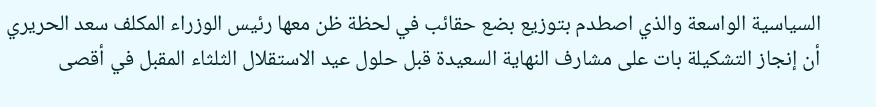السياسية الواسعة والذي اصطدم بتوزيع بضع حقائب في لحظة ظن معها رئيس الوزراء المكلف سعد الحريري أن إنجاز التشكيلة بات على مشارف النهاية السعيدة قبل حلول عيد الاستقلال الثلثاء المقبل في أقصى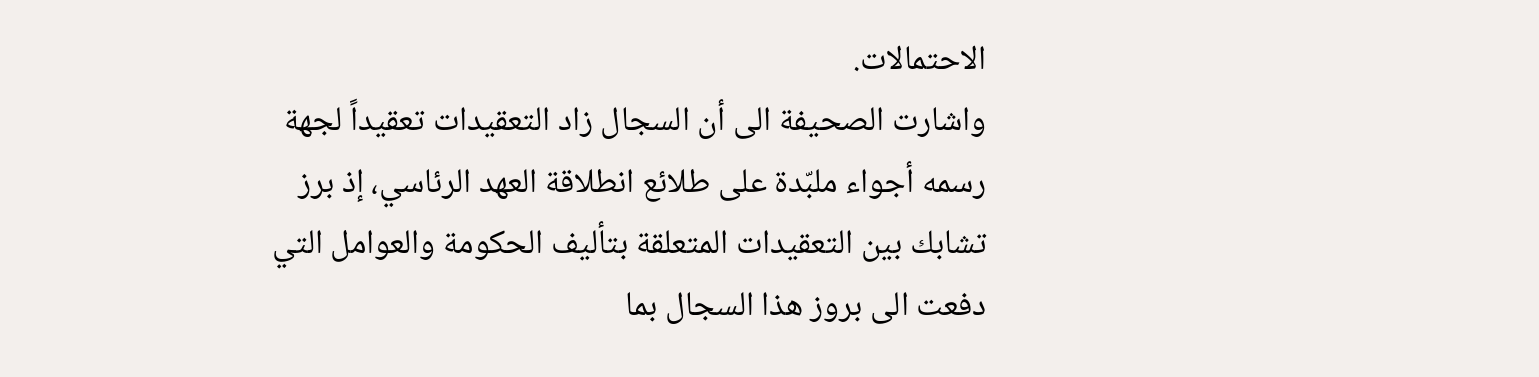الاحتمالات.
واشارت الصحيفة الى أن السجال زاد التعقيدات تعقيداً لجهة رسمه أجواء ملبّدة على طلائع انطلاقة العهد الرئاسي، إذ برز تشابك بين التعقيدات المتعلقة بتأليف الحكومة والعوامل التي دفعت الى بروز هذا السجال بما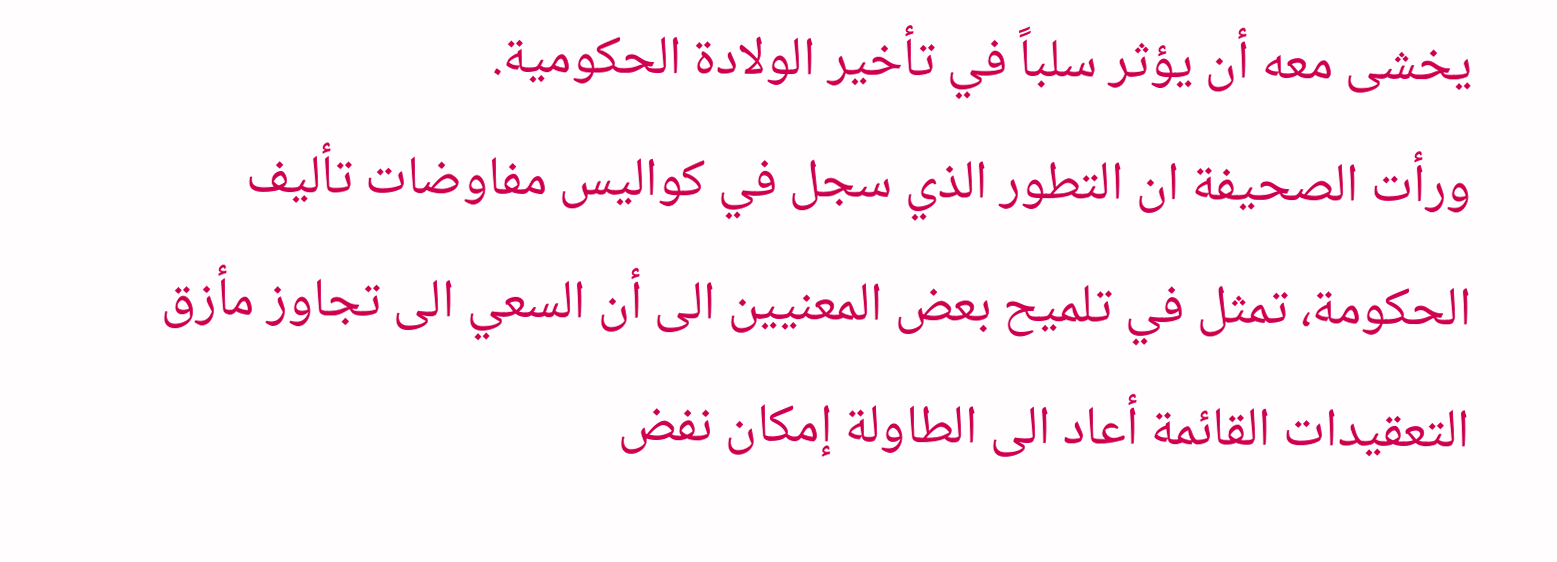يخشى معه أن يؤثر سلباً في تأخير الولادة الحكومية.
ورأت الصحيفة ان التطور الذي سجل في كواليس مفاوضات تأليف الحكومة، تمثل في تلميح بعض المعنيين الى أن السعي الى تجاوز مأزق التعقيدات القائمة أعاد الى الطاولة إمكان نفض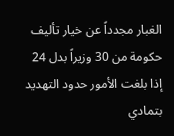الغبار مجدداً عن خيار تأليف حكومة من 30 وزيراً بدل 24 إذا بلغت الأمور حدود التهديد بتمادي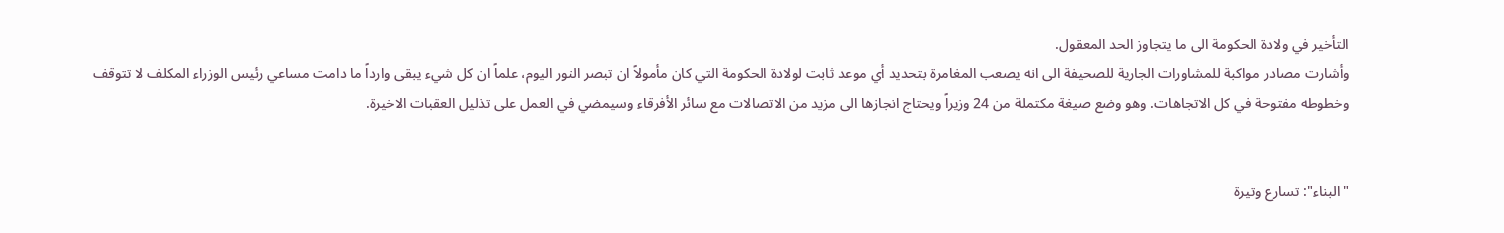التأخير في ولادة الحكومة الى ما يتجاوز الحد المعقول.
وأشارت مصادر مواكبة للمشاورات الجارية للصحيفة الى انه يصعب المغامرة بتحديد أي موعد ثابت لولادة الحكومة التي كان مأمولاً ان تبصر النور اليوم، علماً ان كل شيء يبقى وارداً ما دامت مساعي رئيس الوزراء المكلف لا تتوقف وخطوطه مفتوحة في كل الاتجاهات. وهو وضع صيغة مكتملة من 24 وزيراً ويحتاج انجازها الى مزيد من الاتصالات مع سائر الأفرقاء وسيمضي في العمل على تذليل العقبات الاخيرة.


"البناء": تسارع وتيرة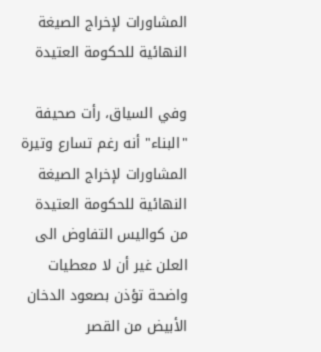المشاورات لإخراج الصيغة النهائية للحكومة العتيدة

وفي السياق، رأت صحيفة "البناء" أنه رغم تسارع وتيرة المشاورات لإخراج الصيغة النهائية للحكومة العتيدة من كواليس التفاوض الى العلن غير أن لا معطيات واضحة تؤذن بصعود الدخان الأبيض من القصر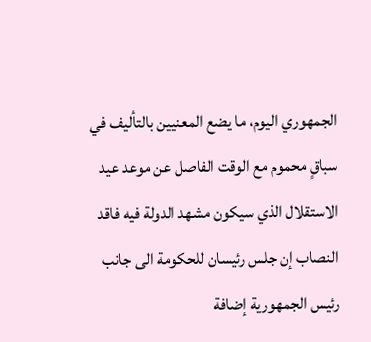الجمهوري اليوم، ما يضع المعنيين بالتأليف في سباقٍ محموم مع الوقت الفاصل عن موعد عيد الاستقلال الذي سيكون مشهد الدولة فيه فاقد النصاب إن جلس رئيسان للحكومة الى جانب رئيس الجمهورية إضافة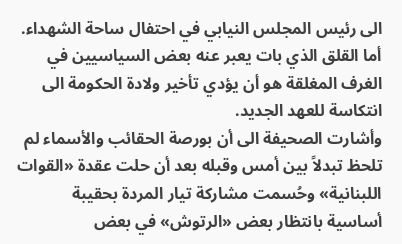الى رئيس المجلس النيابي في احتفال ساحة الشهداء. أما القلق الذي بات يعبر عنه بعض السياسيين في الغرف المغلقة هو أن يؤدي تأخير ولادة الحكومة الى انتكاسة للعهد الجديد.
وأشارت الصحيفة الى أن بورصة الحقائب والأسماء لم تلحظ تبدلاً بين أمس وقبله بعد أن حلت عقدة «القوات اللبنانية» وحُسمت مشاركة تيار المردة بحقيبة أساسية بانتظار بعض «الرتوش» في بعض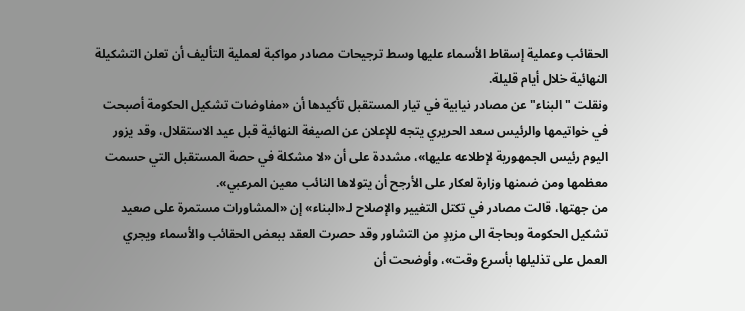الحقائب وعملية إسقاط الأسماء عليها وسط ترجيحات مصادر مواكبة لعملية التأليف أن تعلن التشكيلة النهائية خلال أيام قليلة.
ونقلت "البناء" عن مصادر نيابية في تيار المستقبل تأكيدها أن «مفاوضات تشكيل الحكومة أصبحت في خواتيمها والرئيس سعد الحريري يتجه للإعلان عن الصيغة النهائية قبل عيد الاستقلال، وقد يزور اليوم رئيس الجمهورية لإطلاعه عليها»، مشددة على أن «لا مشكلة في حصة المستقبل التي حسمت معظمها ومن ضمنها وزارة لعكار على الأرجح أن يتولاها النائب معين المرعبي».
من جهتها، قالت مصادر في تكتل التغيير والإصلاح لـ«البناء» إن «المشاورات مستمرة على صعيد تشكيل الحكومة وبحاجة الى مزيدٍ من التشاور وقد حصرت العقد ببعض الحقائب والأسماء ويجري العمل على تذليلها بأسرع وقت»، وأوضحت أن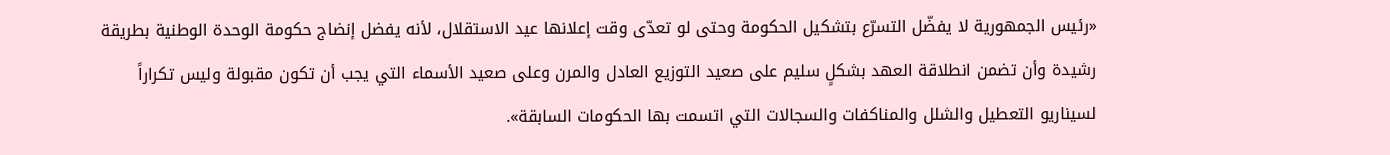«رئيس الجمهورية لا يفضّل التسرّع بتشكيل الحكومة وحتى لو تعدّى وقت إعلانها عيد الاستقلال، لأنه يفضل إنضاج حكومة الوحدة الوطنية بطريقة رشيدة وأن تضمن انطلاقة العهد بشكلٍ سليم على صعيد التوزيع العادل والمرن وعلى صعيد الأسماء التي يجب أن تكون مقبولة وليس تكراراً لسيناريو التعطيل والشلل والمناكفات والسجالات التي اتسمت بها الحكومات السابقة».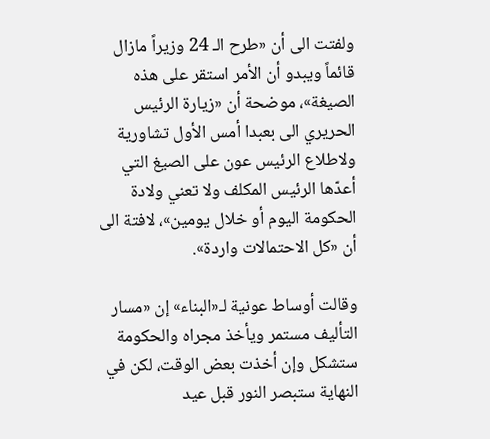ولفتت الى أن «طرح الـ 24 وزيراً مازال قائماً ويبدو أن الأمر استقر على هذه الصيغة»، موضحة أن «زيارة الرئيس الحريري الى بعبدا أمس الأول تشاورية ولاطلاع الرئيس عون على الصيغ التي أعدّها الرئيس المكلف ولا تعني ولادة الحكومة اليوم أو خلال يومين»، لافتة الى أن «كل الاحتمالات واردة».

وقالت أوساط عونية لـ«البناء» إن «مسار التأليف مستمر ويأخذ مجراه والحكومة ستشكل وإن أخذت بعض الوقت، لكن في النهاية ستبصر النور قبل عيد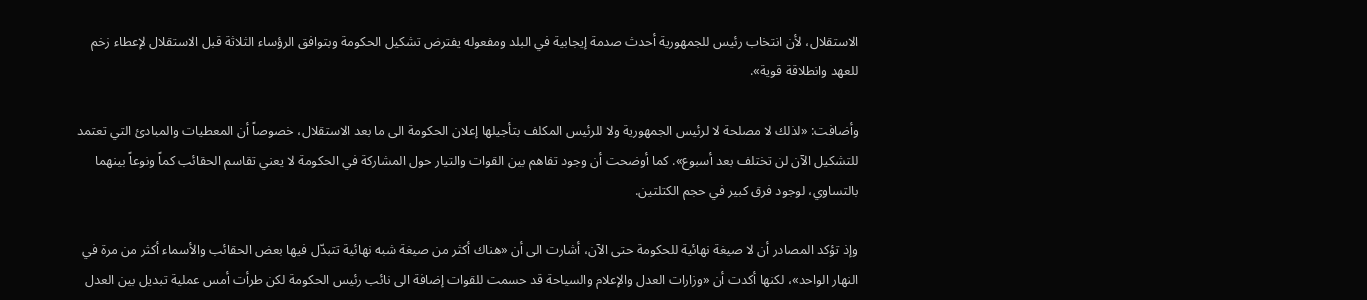الاستقلال، لأن انتخاب رئيس للجمهورية أحدث صدمة إيجابية في البلد ومفعوله يفترض تشكيل الحكومة وبتوافق الرؤساء الثلاثة قبل الاستقلال لإعطاء زخم للعهد وانطلاقة قوية».

وأضافت: «لذلك لا مصلحة لا لرئيس الجمهورية ولا للرئيس المكلف بتأجيلها إعلان الحكومة الى ما بعد الاستقلال، خصوصاً أن المعطيات والمبادئ التي تعتمد للتشكيل الآن لن تختلف بعد أسبوع». كما أوضحت أن وجود تفاهم بين القوات والتيار حول المشاركة في الحكومة لا يعني تقاسم الحقائب كماً ونوعاً بينهما بالتساوي، لوجود فرق كبير في حجم الكتلتين.

وإذ تؤكد المصادر أن لا صيغة نهائية للحكومة حتى الآن، أشارت الى أن «هناك أكثر من صيغة شبه نهائية تتبدّل فيها بعض الحقائب والأسماء أكثر من مرة في النهار الواحد»، لكنها أكدت أن «وزارات العدل والإعلام والسياحة قد حسمت للقوات إضافة الى نائب رئيس الحكومة لكن طرأت أمس عملية تبديل بين العدل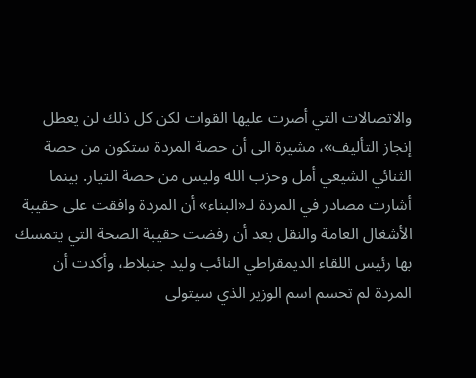والاتصالات التي أصرت عليها القوات لكن كل ذلك لن يعطل إنجاز التأليف»، مشيرة الى أن حصة المردة ستكون من حصة الثنائي الشيعي أمل وحزب الله وليس من حصة التيار. بينما أشارت مصادر في المردة لـ«البناء» أن المردة وافقت على حقيبة الأشغال العامة والنقل بعد أن رفضت حقيبة الصحة التي يتمسك بها رئيس اللقاء الديمقراطي النائب وليد جنبلاط، وأكدت أن المردة لم تحسم اسم الوزير الذي سيتولى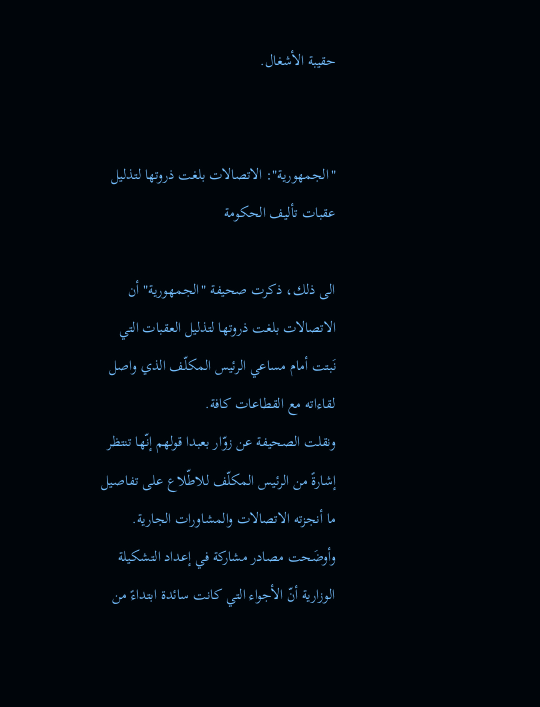حقيبة الأشغال.


"الجمهورية": الاتصالات بلغت ذروتها لتذليل عقبات تأليف الحكومة

الى ذلك، ذكرت صحيفة "الجمهورية" أن الاتصالات بلغت ذروتها لتذليل العقبات التي نَبتت أمام مساعي الرئيس المكلّف الذي واصل لقاءاته مع القطاعات كافة.
ونقلت الصحيفة عن زوّار بعبدا قولهم إنّها تنتظر إشارةً من الرئيس المكلّف للاطّلاع على تفاصيل ما أنجزته الاتصالات والمشاورات الجارية.
وأوضَحت مصادر مشاركة في إعداد التشكيلة الوزارية أنّ الأجواء التي كانت سائدة ابتداءً من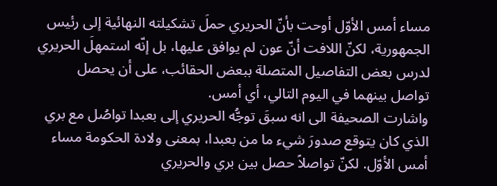مساء أمس الأوّل أوحت بأنّ الحريري حملَ تشكيلته النهائية إلى رئيس الجمهورية، لكنّ اللافت أنّ عون لم يوافق عليها، بل إنّه استمهلَ الحريري لدرس بعض التفاصيل المتصلة ببعض الحقائب، على أن يحصل تواصل بينهما في اليوم التالي، أي أمس.
واشارت الصحيفة الى انه سبقَ توجُّه الحريري إلى بعبدا تواصُل مع بري الذي كان يتوقع صدورَ شيء ما من بعبدا، بمعنى ولادة الحكومة مساء أمس الأوّل. لكنّ تواصلاً حصل بين بري والحريري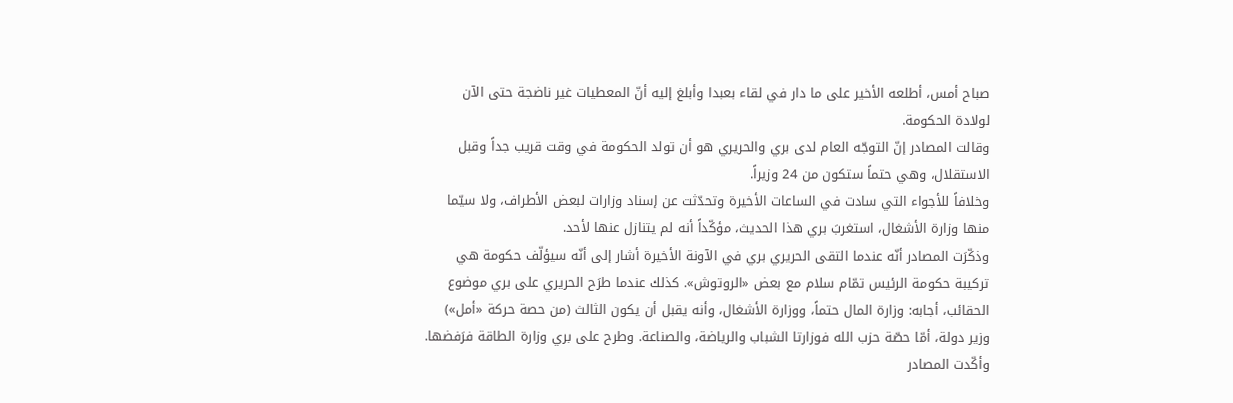صباح أمس، أطلعه الأخير على ما دار في لقاء بعبدا وأبلغ إليه أنّ المعطيات غير ناضجة حتى الآن لولادة الحكومة.
وقالت المصادر إنّ التوجّه العام لدى بري والحريري هو أن تولد الحكومة في وقت قريب جداً وقبل الاستقلال، وهي حتماً ستكون من 24 وزيراً.
وخلافاً للأجواء التي سادت في الساعات الأخيرة وتحدّثت عن إسناد وزارات لبعض الأطراف، ولا سيّما منها وزارة الأشغال، استغربَ بري هذا الحديث، مؤكّداً أنه لم يتنازل عنها لأحد.
وذكّرَت المصادر أنّه عندما التقى الحريري بري في الآونة الأخيرة أشار إلى أنّه سيؤلّف حكومة هي تركيبة حكومة الرئيس تمّام سلام مع بعض «الروتوش». كذلك عندما طرَح الحريري على بري موضوع الحقائب، أجابه: وزارة المال حتماً، ووزارة الأشغال، وأنه يقبل أن يكون الثالث (من حصة حركة «أمل») وزير دولة، أمّا حصّة حزب الله فوزارتا الشباب والرياضة، والصناعة. وطرح على بري وزارة الطاقة فرَفضها.
وأكّدت المصادر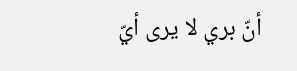أنّ بري لا يرى أيّ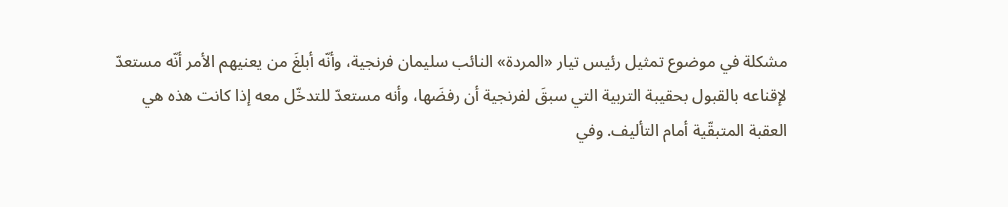مشكلة في موضوع تمثيل رئيس تيار «المردة» النائب سليمان فرنجية، وأنّه أبلغَ من يعنيهم الأمر أنّه مستعدّ لإقناعه بالقبول بحقيبة التربية التي سبقَ لفرنجية أن رفضَها، وأنه مستعدّ للتدخّل معه إذا كانت هذه هي العقبة المتبقّية أمام التأليف. وفي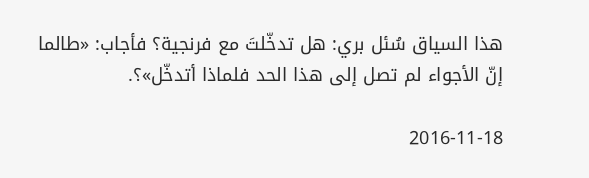هذا السياق سُئل بري: هل تدخّلتَ مع فرنجية؟ فأجاب: «طالما إنّ الأجواء لم تصل إلى هذا الحد فلماذا أتدخّل»؟.

2016-11-18